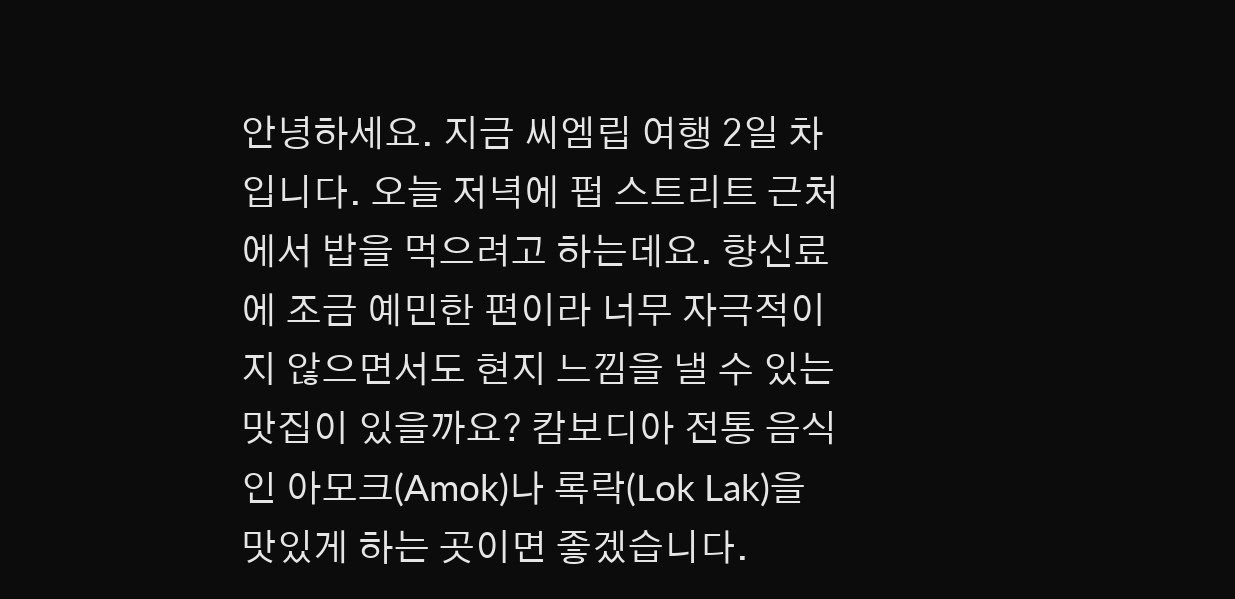안녕하세요. 지금 씨엠립 여행 2일 차입니다. 오늘 저녁에 펍 스트리트 근처에서 밥을 먹으려고 하는데요. 향신료에 조금 예민한 편이라 너무 자극적이지 않으면서도 현지 느낌을 낼 수 있는 맛집이 있을까요? 캄보디아 전통 음식인 아모크(Amok)나 록락(Lok Lak)을 맛있게 하는 곳이면 좋겠습니다.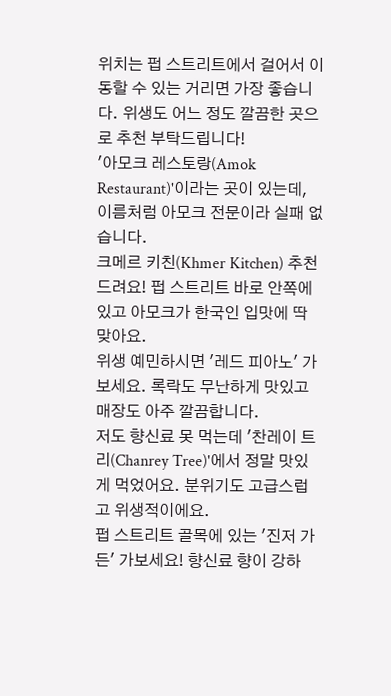위치는 펍 스트리트에서 걸어서 이동할 수 있는 거리면 가장 좋습니다. 위생도 어느 정도 깔끔한 곳으로 추천 부탁드립니다!
'아모크 레스토랑(Amok Restaurant)'이라는 곳이 있는데, 이름처럼 아모크 전문이라 실패 없습니다.
크메르 키친(Khmer Kitchen) 추천드려요! 펍 스트리트 바로 안쪽에 있고 아모크가 한국인 입맛에 딱 맞아요.
위생 예민하시면 '레드 피아노' 가보세요. 록락도 무난하게 맛있고 매장도 아주 깔끔합니다.
저도 향신료 못 먹는데 '찬레이 트리(Chanrey Tree)'에서 정말 맛있게 먹었어요. 분위기도 고급스럽고 위생적이에요.
펍 스트리트 골목에 있는 '진저 가든' 가보세요! 향신료 향이 강하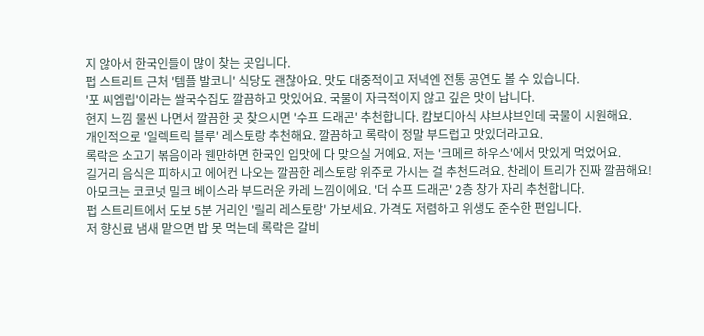지 않아서 한국인들이 많이 찾는 곳입니다.
펍 스트리트 근처 '템플 발코니' 식당도 괜찮아요. 맛도 대중적이고 저녁엔 전통 공연도 볼 수 있습니다.
'포 씨엠립'이라는 쌀국수집도 깔끔하고 맛있어요. 국물이 자극적이지 않고 깊은 맛이 납니다.
현지 느낌 물씬 나면서 깔끔한 곳 찾으시면 '수프 드래곤' 추천합니다. 캄보디아식 샤브샤브인데 국물이 시원해요.
개인적으로 '일렉트릭 블루' 레스토랑 추천해요. 깔끔하고 록락이 정말 부드럽고 맛있더라고요.
록락은 소고기 볶음이라 웬만하면 한국인 입맛에 다 맞으실 거예요. 저는 '크메르 하우스'에서 맛있게 먹었어요.
길거리 음식은 피하시고 에어컨 나오는 깔끔한 레스토랑 위주로 가시는 걸 추천드려요. 찬레이 트리가 진짜 깔끔해요!
아모크는 코코넛 밀크 베이스라 부드러운 카레 느낌이에요. '더 수프 드래곤' 2층 창가 자리 추천합니다.
펍 스트리트에서 도보 5분 거리인 '릴리 레스토랑' 가보세요. 가격도 저렴하고 위생도 준수한 편입니다.
저 향신료 냄새 맡으면 밥 못 먹는데 록락은 갈비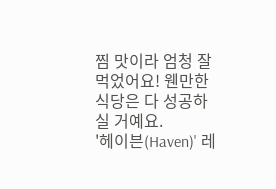찜 맛이라 엄청 잘 먹었어요! 웬만한 식당은 다 성공하실 거예요.
'헤이븐(Haven)' 레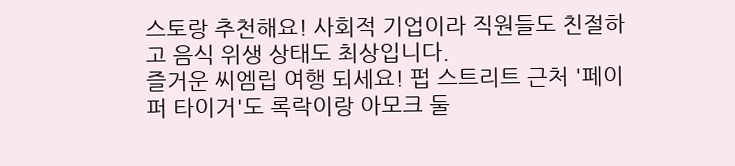스토랑 추천해요! 사회적 기업이라 직원들도 친절하고 음식 위생 상태도 최상입니다.
즐거운 씨엠립 여행 되세요! 펍 스트리트 근처 '페이퍼 타이거'도 록락이랑 아모크 둘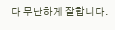다 무난하게 잘합니다.